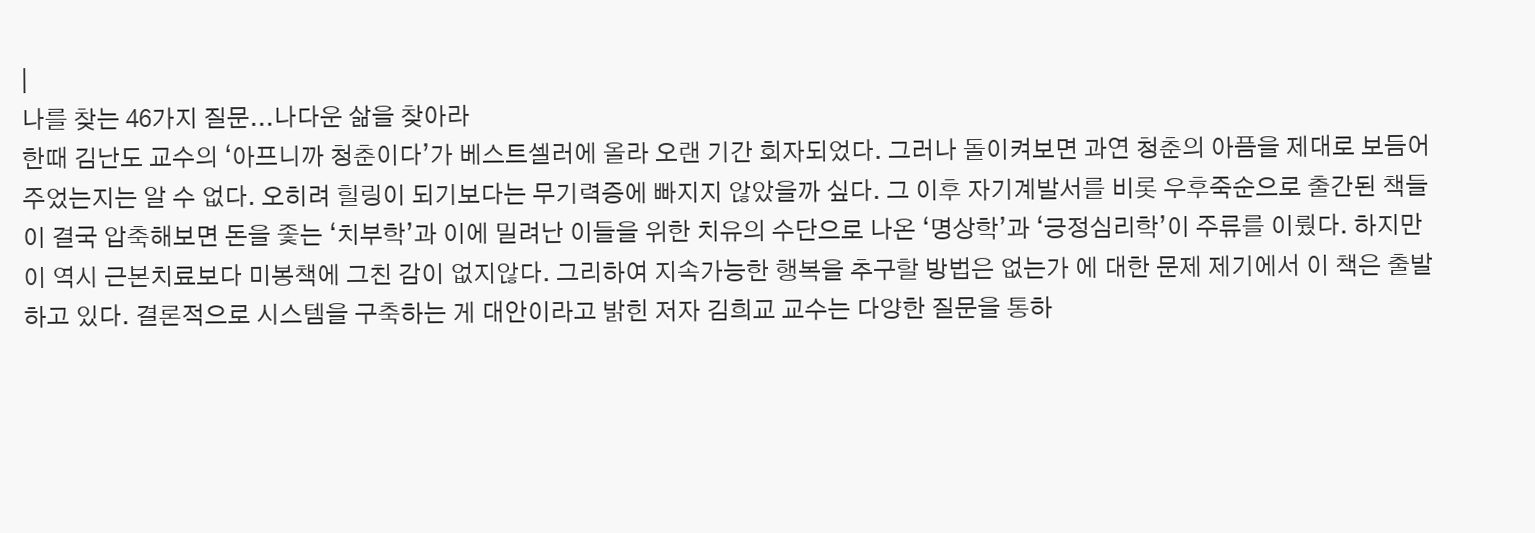|
나를 찾는 46가지 질문...나다운 삶을 찾아라
한때 김난도 교수의 ‘아프니까 청춘이다’가 베스트셀러에 올라 오랜 기간 회자되었다. 그러나 돌이켜보면 과연 청춘의 아픔을 제대로 보듬어 주었는지는 알 수 없다. 오히려 힐링이 되기보다는 무기력증에 빠지지 않았을까 싶다. 그 이후 자기계발서를 비롯 우후죽순으로 출간된 책들이 결국 압축해보면 돈을 좇는 ‘치부학’과 이에 밀려난 이들을 위한 치유의 수단으로 나온 ‘명상학’과 ‘긍정심리학’이 주류를 이뤘다. 하지만 이 역시 근본치료보다 미봉책에 그친 감이 없지않다. 그리하여 지속가능한 행복을 추구할 방법은 없는가 에 대한 문제 제기에서 이 책은 출발하고 있다. 결론적으로 시스템을 구축하는 게 대안이라고 밝힌 저자 김희교 교수는 다양한 질문을 통하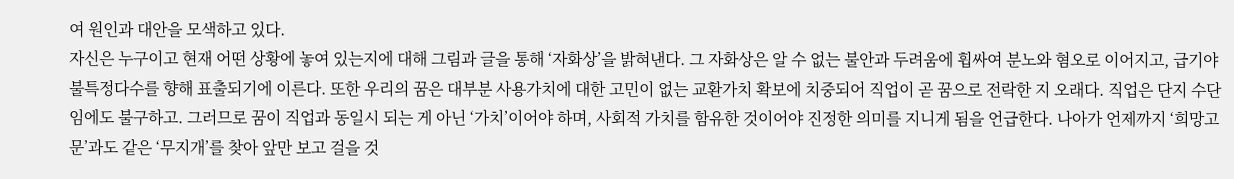여 원인과 대안을 모색하고 있다.
자신은 누구이고 현재 어떤 상황에 놓여 있는지에 대해 그림과 글을 통해 ‘자화상’을 밝혀낸다. 그 자화상은 알 수 없는 불안과 두려움에 휩싸여 분노와 혐오로 이어지고, 급기야 불특정다수를 향해 표출되기에 이른다. 또한 우리의 꿈은 대부분 사용가치에 대한 고민이 없는 교환가치 확보에 치중되어 직업이 곧 꿈으로 전락한 지 오래다. 직업은 단지 수단임에도 불구하고. 그러므로 꿈이 직업과 동일시 되는 게 아닌 ‘가치’이어야 하며, 사회적 가치를 함유한 것이어야 진정한 의미를 지니게 됨을 언급한다. 나아가 언제까지 ‘희망고문’과도 같은 ‘무지개’를 찾아 앞만 보고 걸을 것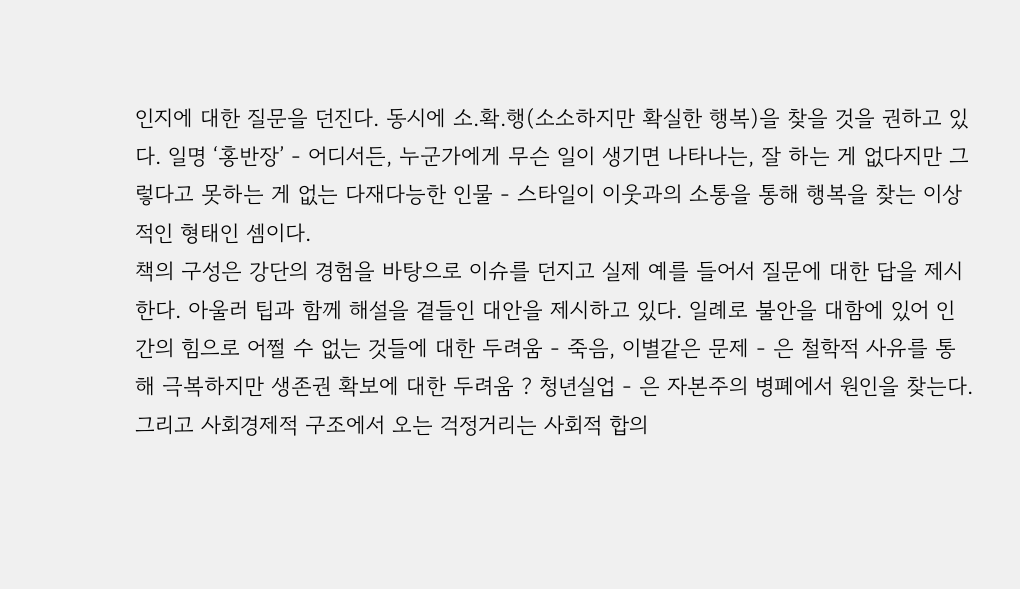인지에 대한 질문을 던진다. 동시에 소.확.행(소소하지만 확실한 행복)을 찾을 것을 권하고 있다. 일명 ‘홍반장’ - 어디서든, 누군가에게 무슨 일이 생기면 나타나는, 잘 하는 게 없다지만 그렇다고 못하는 게 없는 다재다능한 인물 - 스타일이 이웃과의 소통을 통해 행복을 찾는 이상적인 형태인 셈이다.
책의 구성은 강단의 경험을 바탕으로 이슈를 던지고 실제 예를 들어서 질문에 대한 답을 제시한다. 아울러 팁과 함께 해설을 곁들인 대안을 제시하고 있다. 일례로 불안을 대함에 있어 인간의 힘으로 어쩔 수 없는 것들에 대한 두려움 - 죽음, 이별같은 문제 - 은 철학적 사유를 통해 극복하지만 생존권 확보에 대한 두려움 ? 청년실업 - 은 자본주의 병폐에서 원인을 찾는다. 그리고 사회경제적 구조에서 오는 걱정거리는 사회적 합의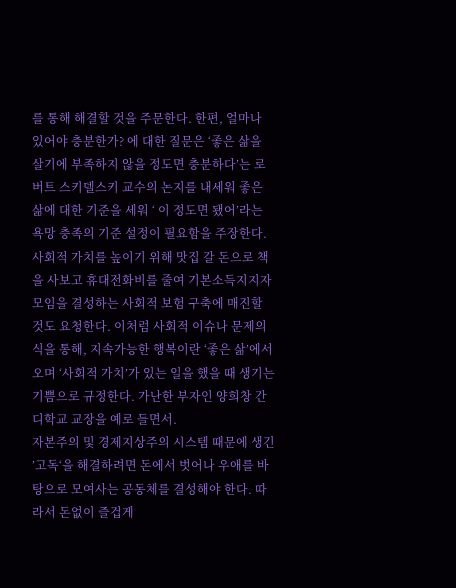를 통해 해결할 것을 주문한다. 한편, 얼마나 있어야 충분한가? 에 대한 질문은 ‘좋은 삶을 살기에 부족하지 않을 정도면 충분하다’는 로버트 스키델스키 교수의 논지를 내세워 좋은 삶에 대한 기준을 세워 ‘ 이 정도면 됐어’라는 욕망 충족의 기준 설정이 필요함을 주장한다.
사회적 가치를 높이기 위해 맛집 갈 돈으로 책을 사보고 휴대전화비를 줄여 기본소득지지자 모임을 결성하는 사회적 보험 구축에 매진할 것도 요청한다. 이처럼 사회적 이슈나 문제의식을 통해, 지속가능한 행복이란 ‘좋은 삶’에서 오며 ‘사회적 가치’가 있는 일을 했을 때 생기는 기쁨으로 규정한다. 가난한 부자인 양희창 간디학교 교장을 예로 들면서.
자본주의 및 경제지상주의 시스템 때문에 생긴 ’고독‘을 해결하려면 돈에서 벗어나 우애를 바탕으로 모여사는 공동체를 결성해야 한다. 따라서 돈없이 즐겁게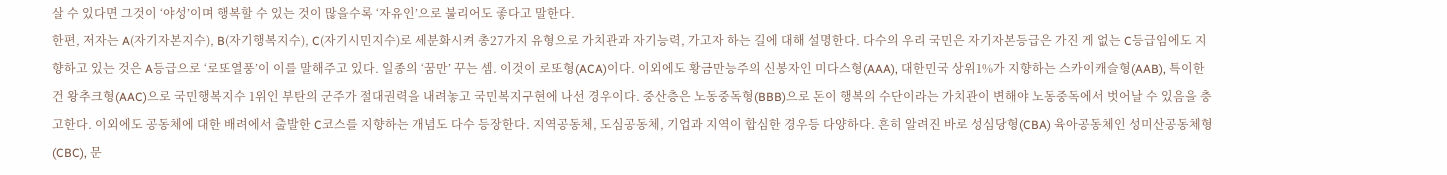살 수 있다면 그것이 ‘야성’이며 행복할 수 있는 것이 많을수록 ‘자유인’으로 불리어도 좋다고 말한다.
한편, 저자는 A(자기자본지수), B(자기행복지수), C(자기시민지수)로 세분화시켜 총27가지 유형으로 가치관과 자기능력, 가고자 하는 길에 대해 설명한다. 다수의 우리 국민은 자기자본등급은 가진 게 없는 C등급임에도 지향하고 있는 것은 A등급으로 ‘로또열풍’이 이를 말해주고 있다. 일종의 ‘꿈만’ 꾸는 셈. 이것이 로또형(ACA)이다. 이외에도 황금만능주의 신봉자인 미다스형(AAA), 대한민국 상위1%가 지향하는 스카이캐슬형(AAB), 특이한 건 왕추크형(AAC)으로 국민행복지수 1위인 부탄의 군주가 절대권력을 내려놓고 국민복지구현에 나선 경우이다. 중산층은 노동중독형(BBB)으로 돈이 행복의 수단이라는 가치관이 변해야 노동중독에서 벗어날 수 있음을 충고한다. 이외에도 공동체에 대한 배려에서 출발한 C코스를 지향하는 개념도 다수 등장한다. 지역공동체, 도심공동체, 기업과 지역이 합심한 경우등 다양하다. 흔히 알려진 바로 성심당형(CBA) 육아공동체인 성미산공동체형(CBC), 문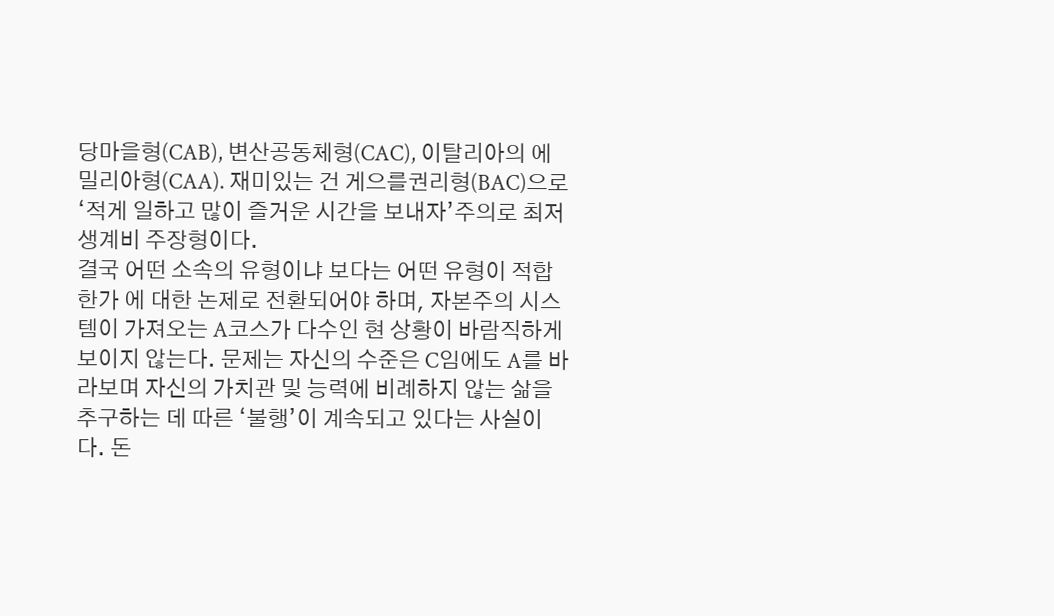당마을형(CAB), 변산공동체형(CAC), 이탈리아의 에밀리아형(CAA). 재미있는 건 게으를권리형(BAC)으로 ‘적게 일하고 많이 즐거운 시간을 보내자’주의로 최저생계비 주장형이다.
결국 어떤 소속의 유형이냐 보다는 어떤 유형이 적합한가 에 대한 논제로 전환되어야 하며, 자본주의 시스템이 가져오는 A코스가 다수인 현 상황이 바람직하게 보이지 않는다. 문제는 자신의 수준은 C임에도 A를 바라보며 자신의 가치관 및 능력에 비례하지 않는 삶을 추구하는 데 따른 ‘불행’이 계속되고 있다는 사실이다. 돈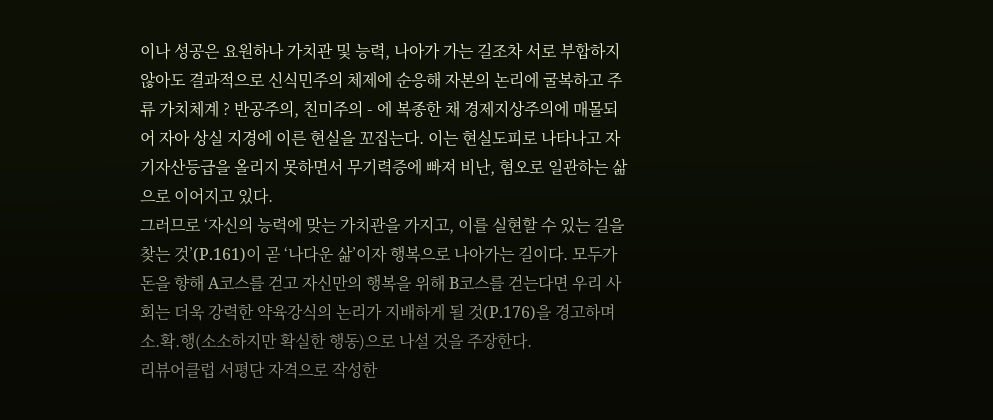이나 성공은 요원하나 가치관 및 능력, 나아가 가는 길조차 서로 부합하지 않아도 결과적으로 신식민주의 체제에 순응해 자본의 논리에 굴복하고 주류 가치체계 ? 반공주의, 친미주의 - 에 복종한 채 경제지상주의에 매몰되어 자아 상실 지경에 이른 현실을 꼬집는다. 이는 현실도피로 나타나고 자기자산등급을 올리지 못하면서 무기력증에 빠져 비난, 혐오로 일관하는 삶으로 이어지고 있다.
그러므로 ‘자신의 능력에 맞는 가치관을 가지고, 이를 실현할 수 있는 길을 찾는 것’(P.161)이 곧 ‘나다운 삶’이자 행복으로 나아가는 길이다. 모두가 돈을 향해 A코스를 걷고 자신만의 행복을 위해 B코스를 걷는다면 우리 사회는 더욱 강력한 약육강식의 논리가 지배하게 될 것(P.176)을 경고하며 소.확.행(소소하지만 확실한 행동)으로 나설 것을 주장한다.
리뷰어클럽 서평단 자격으로 작성한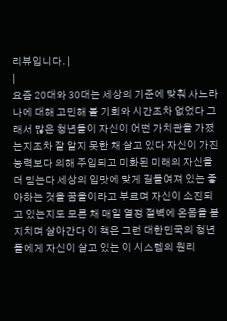리뷰입니다. |
|
요즘 20대와 30대는 세상의 기준에 맞춰 사느라 나에 대해 고민해 볼 기회와 시간조차 없었다 그래서 많은 청년들이 자신이 어떤 가치관을 가졌는지조차 잘 알지 못한 채 살고 있다 자신이 가진 능력보다 의해 주입되고 미화된 미래의 자신을 더 믿는다 세상의 입맛에 맞게 길들여져 있는 좋아하는 것을 꿈을이라고 부르며 자신이 소진되고 있는지도 모른 채 매일 열정 절벽에 온몸을 붇지치며 살아간다 이 책은 그런 대한민국의 청년들에게 자신이 살고 있는 이 시스템의 원리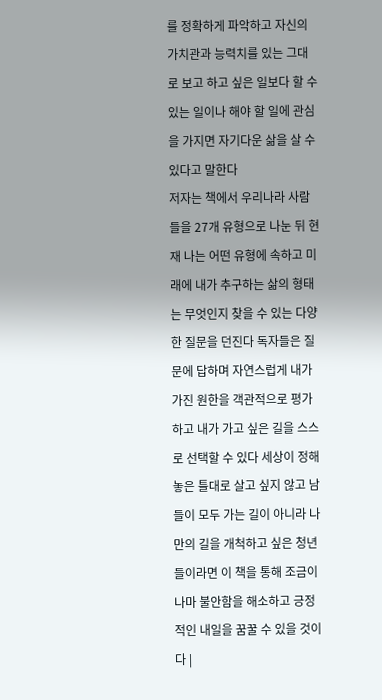를 정확하게 파악하고 자신의 가치관과 능력치를 있는 그대로 보고 하고 싶은 일보다 할 수 있는 일이나 해야 할 일에 관심을 가지면 자기다운 삶을 살 수 있다고 말한다
저자는 책에서 우리나라 사람들을 27개 유형으로 나눈 뒤 현재 나는 어떤 유형에 속하고 미래에 내가 추구하는 삶의 형태는 무엇인지 찾을 수 있는 다양한 질문을 던진다 독자들은 질문에 답하며 자연스럽게 내가 가진 원한을 객관적으로 평가하고 내가 가고 싶은 길을 스스로 선택할 수 있다 세상이 정해놓은 틀대로 살고 싶지 않고 남들이 모두 가는 길이 아니라 나만의 길을 개척하고 싶은 청년들이라면 이 책을 통해 조금이나마 불안함을 해소하고 긍정적인 내일을 꿈꿀 수 있을 것이다 |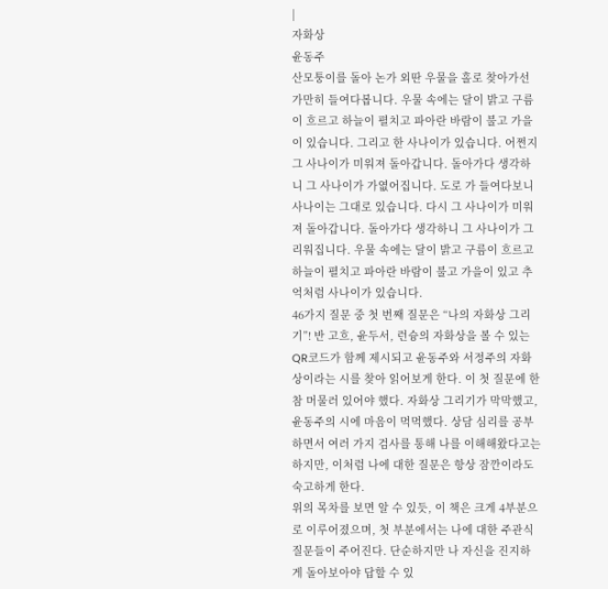|
자화상
윤동주
산모퉁이를 돌아 논가 외딴 우물을 홀로 찾아가선 가만히 들여다봅니다. 우물 속에는 달이 밝고 구름이 흐르고 하늘이 펼치고 파아란 바람이 불고 가을이 있습니다. 그리고 한 사나이가 있습니다. 어쩐지 그 사나이가 미워져 돌아갑니다. 돌아가다 생각하니 그 사나이가 가엾어집니다. 도로 가 들여다보니 사나이는 그대로 있습니다. 다시 그 사나이가 미워져 돌아갑니다. 돌아가다 생각하니 그 사나이가 그리워집니다. 우물 속에는 달이 밝고 구름이 흐르고 하늘이 펼치고 파아란 바람이 불고 가을이 있고 추억처럼 사나이가 있습니다.
46가지 질문 중 첫 번째 질문은 “나의 자화상 그리기”! 반 고흐, 윤두서, 런슝의 자화상을 볼 수 있는 QR코드가 함께 제시되고 윤동주와 서정주의 자화상이라는 시를 찾아 읽어보게 한다. 이 첫 질문에 한참 머물러 있어야 했다. 자화상 그리기가 막막했고, 윤동주의 시에 마음이 먹먹했다. 상담 심리를 공부하면서 여러 가지 검사를 통해 나를 이해해왔다고는 하지만, 이처럼 나에 대한 질문은 항상 잠깐이라도 숙고하게 한다.
위의 목차를 보면 알 수 있듯, 이 책은 크게 4부분으로 이루어졌으며, 첫 부분에서는 나에 대한 주관식 질문들이 주어진다. 단순하지만 나 자신을 진지하게 돌아보아야 답할 수 있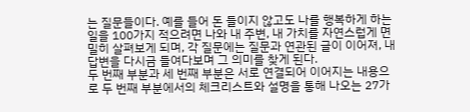는 질문들이다. 예를 들어 돈 들이지 않고도 나를 행복하게 하는 일을 100가지 적으려면 나와 내 주변, 내 가치를 자연스럽게 면밀히 살펴보게 되며, 각 질문에는 질문과 연관된 글이 이어져, 내 답변을 다시금 들여다보며 그 의미를 찾게 된다.
두 번째 부분과 세 번째 부분은 서로 연결되어 이어지는 내용으로 두 번째 부분에서의 체크리스트와 설명을 통해 나오는 27가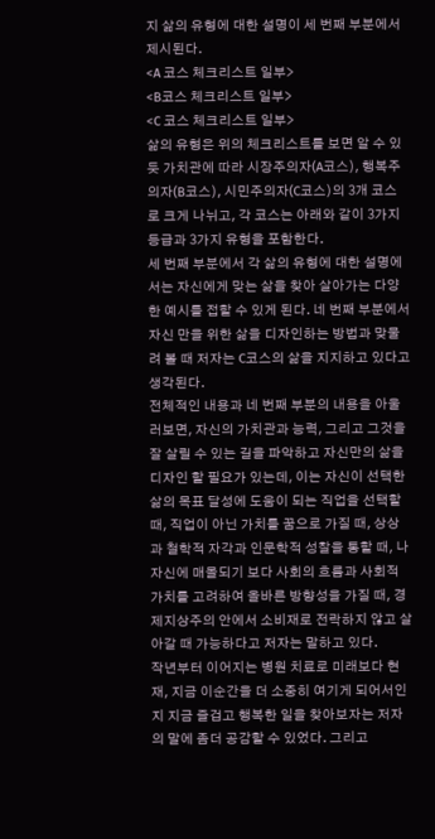지 삶의 유형에 대한 설명이 세 번째 부분에서 제시된다.
<A 코스 체크리스트 일부>
<B코스 체크리스트 일부>
<C 코스 체크리스트 일부>
삶의 유형은 위의 체크리스트를 보면 알 수 있듯 가치관에 따라 시장주의자(A코스), 행복주의자(B코스), 시민주의자(C코스)의 3개 코스로 크게 나뉘고, 각 코스는 아래와 같이 3가지 등급과 3가지 유형을 포함한다.
세 번째 부분에서 각 삶의 유형에 대한 설명에서는 자신에게 맞는 삶을 찾아 살아가는 다양한 예시를 접할 수 있게 된다. 네 번째 부분에서 자신 만을 위한 삶을 디자인하는 방법과 맞물려 볼 때 저자는 C코스의 삶을 지지하고 있다고 생각된다.
전체적인 내용과 네 번째 부분의 내용을 아울러보면, 자신의 가치관과 능력, 그리고 그것을 잘 살릴 수 있는 길을 파악하고 자신만의 삶을 디자인 할 필요가 있는데, 이는 자신이 선택한 삶의 목표 달성에 도움이 되는 직업을 선택할 때, 직업이 아닌 가치를 꿈으로 가질 때, 상상과 철학적 자각과 인문학적 성찰을 통할 때, 나 자신에 매몰되기 보다 사회의 흐름과 사회적 가치를 고려하여 올바른 방향성을 가질 때, 경제지상주의 안에서 소비재로 전락하지 않고 살아갈 때 가능하다고 저자는 말하고 있다.
작년부터 이어지는 병원 치료로 미래보다 현재, 지금 이순간을 더 소중히 여기게 되어서인지 지금 즐겁고 행복한 일을 찾아보자는 저자의 말에 좀더 공감할 수 있었다. 그리고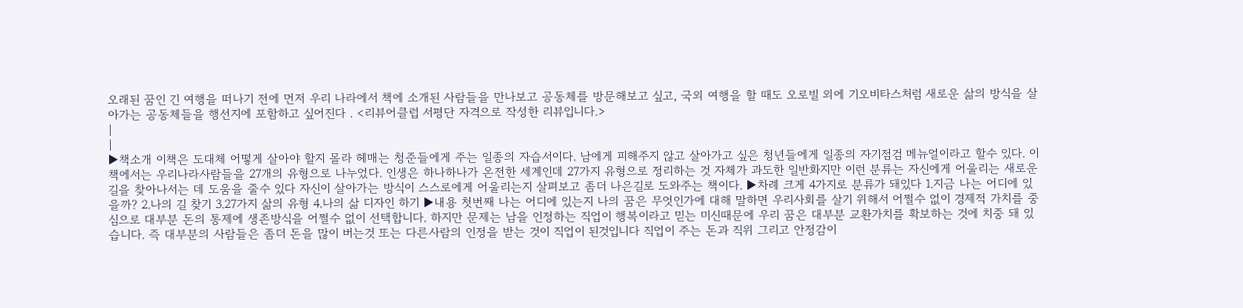오래된 꿈인 긴 여행을 떠나기 전에 먼저 우리 나라에서 책에 소개된 사람들을 만나보고 공동체를 방문해보고 싶고, 국외 여행을 할 때도 오로빌 외에 기오비타스처럼 새로운 삶의 방식을 살아가는 공동체들을 행선지에 포함하고 싶어진다 . <리뷰어클럽 서평단 자격으로 작성한 리뷰입니다.>
|
|
▶책소개 이책은 도대체 어떻게 살아야 할지 몰라 헤매는 청준들에게 주는 일종의 자습서이다. 남에게 피해주지 않고 살아가고 싶은 청년들에게 일종의 자기점검 메뉴얼이라고 할수 있다. 이 책에서는 우리나라사람들을 27개의 유형으로 나누었다. 인생은 하나하나가 온전한 세계인데 27가지 유형으로 정리하는 것 자체가 과도한 일반화지만 이런 분류는 자신에게 어울리는 새로운 길을 찾아나서는 데 도움을 줄수 있다 자신이 살아가는 방식이 스스로에게 어울리는지 살펴보고 좀더 나은길로 도와주는 책이다. ▶차례 크게 4가지로 분류가 돼있다 1.지금 나는 어디에 있을까? 2.나의 길 찾기 3.27가지 삶의 유형 4.나의 삶 디자인 하기 ▶내용 첫번째 나는 어디에 있는지 나의 꿈은 무엇인가에 대해 말하면 우리사회를 살기 위해서 어쩔수 없이 경제적 가치를 중심으로 대부분 돈의 통제에 생존방식을 어쩔수 없이 선택합니다. 하지만 문제는 남을 인정하는 직업이 행복이라고 믿는 미신때문에 우리 꿈은 대부분 교환가치를 확보하는 것에 치중 돼 있습니다. 즉 대부분의 사람들은 좀더 돈을 많이 버는것 또는 다른사람의 인정을 받는 것이 직업이 된것입니다 직업이 주는 돈과 직위 그리고 안정감이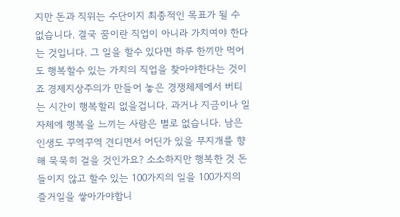지만 돈과 직위는 수단이지 최종적인 목표가 될 수 없습니다. 결국 꿈이란 직업이 아니라 가치여야 한다는 것입니다. 그 일을 할수 있다면 하루 한끼만 먹어도 행복할수 있는 가치의 직업을 찾아야한다는 것이죠 경제지상주의가 만들어 놓은 경쟁체제에서 버티는 시간이 행복할리 없을겁니다. 과거나 지금이나 일자체에 행복을 느끼는 사람은 별로 없습니다. 남은 인생도 꾸역꾸역 견디면서 어딘가 있을 무지개를 향해 묵묵히 걸을 것인가요? 소소하지만 행복한 것 돈들이지 않고 할수 있는 100가지의 일을 100가지의 즐거일을 쌓아가야합니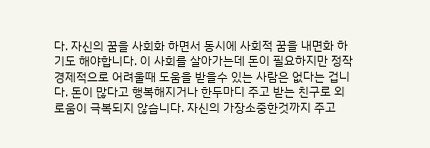다. 자신의 꿈을 사회화 하면서 동시에 사회적 꿈을 내면화 하기도 해야합니다. 이 사회를 살아가는데 돈이 필요하지만 정작 경제적으로 어려울때 도움을 받을수 있는 사람은 없다는 겁니다. 돈이 많다고 행복해지거나 한두마디 주고 받는 친구로 외로움이 극복되지 않습니다. 자신의 가장소중한것까지 주고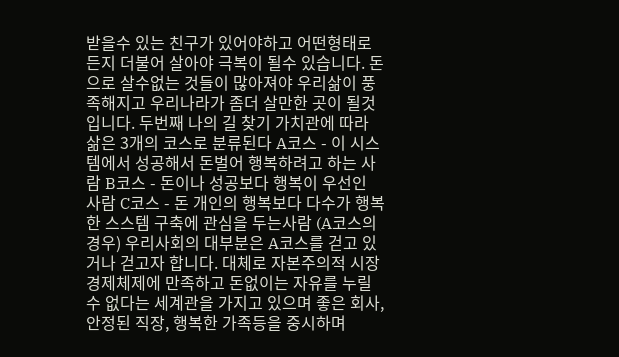받을수 있는 친구가 있어야하고 어떤형태로든지 더불어 살아야 극복이 될수 있습니다. 돈으로 살수없는 것들이 많아져야 우리삶이 풍족해지고 우리나라가 좀더 살만한 곳이 될것입니다. 두번째 나의 길 찾기 가치관에 따라 삶은 3개의 코스로 분류된다 A코스 - 이 시스템에서 성공해서 돈벌어 행복하려고 하는 사람 B코스 - 돈이나 성공보다 행복이 우선인 사람 C코스 - 돈 개인의 행복보다 다수가 행복한 스스템 구축에 관심을 두는사람 (A코스의 경우) 우리사회의 대부분은 A코스를 걷고 있거나 걷고자 합니다. 대체로 자본주의적 시장경제체제에 만족하고 돈없이는 자유를 누릴수 없다는 세계관을 가지고 있으며 좋은 회사,안정된 직장, 행복한 가족등을 중시하며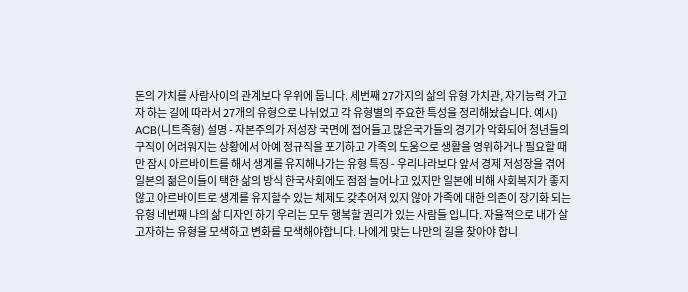돈의 가치를 사람사이의 관계보다 우위에 둡니다. 세번째 27가지의 삶의 유형 가치관, 자기능력 가고자 하는 길에 따라서 27개의 유형으로 나뉘었고 각 유형별의 주요한 특성을 정리해놨습니다. 예시) ACB(니트족형) 설명 - 자본주의가 저성장 국면에 접어들고 많은국가들의 경기가 악화되어 청년들의 구직이 어려워지는 상황에서 아예 정규직을 포기하고 가족의 도움으로 생활을 영위하거나 필요할 때만 잠시 아르바이트를 해서 생계를 유지해나가는 유형 특징 - 우리나라보다 앞서 경제 저성장을 겪어 일본의 젊은이들이 택한 삶의 방식 한국사회에도 점점 늘어나고 있지만 일본에 비해 사회복지가 좋지 않고 아르바이트로 생계를 유지할수 있는 체제도 갖추어져 있지 않아 가족에 대한 의존이 장기화 되는 유형 네번째 나의 삶 디자인 하기 우리는 모두 행복할 권리가 있는 사람들 입니다. 자율적으로 내가 살고자하는 유형을 모색하고 변화를 모색해야합니다. 나에게 맞는 나만의 길을 찾아야 합니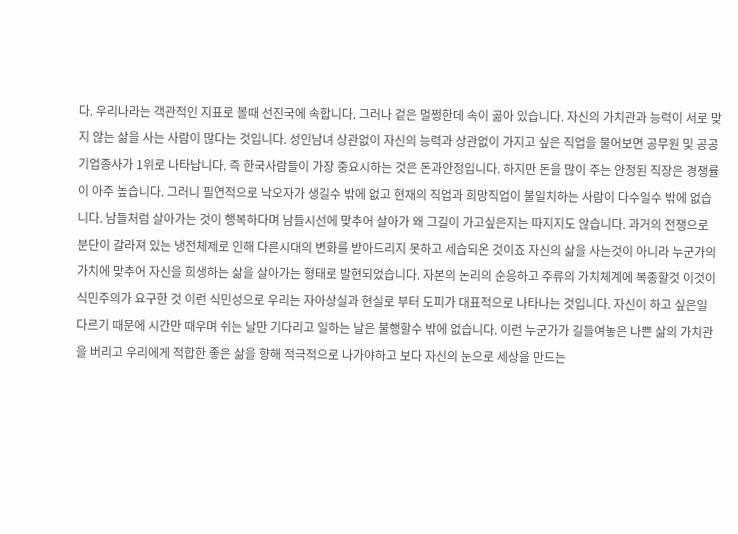다. 우리나라는 객관적인 지표로 볼때 선진국에 속합니다. 그러나 겉은 멀쩡한데 속이 곪아 있습니다. 자신의 가치관과 능력이 서로 맞지 않는 삶을 사는 사람이 많다는 것입니다. 성인남녀 상관없이 자신의 능력과 상관없이 가지고 싶은 직업을 물어보면 공무원 및 공공기업종사가 1위로 나타납니다. 즉 한국사람들이 가장 중요시하는 것은 돈과안정입니다. 하지만 돈을 많이 주는 안정된 직장은 경쟁률이 아주 높습니다. 그러니 필연적으로 낙오자가 생길수 밖에 없고 현재의 직업과 희망직업이 불일치하는 사람이 다수일수 밖에 없습니다. 남들처럼 살아가는 것이 행복하다며 남들시선에 맞추어 살아가 왜 그길이 가고싶은지는 따지지도 않습니다. 과거의 전쟁으로 분단이 갈라져 있는 냉전체제로 인해 다른시대의 변화를 받아드리지 못하고 세습되온 것이죠 자신의 삶을 사는것이 아니라 누군가의 가치에 맞추어 자신을 희생하는 삶을 살아가는 형태로 발현되었습니다. 자본의 논리의 순응하고 주류의 가치체계에 복종할것 이것이 식민주의가 요구한 것 이런 식민성으로 우리는 자아상실과 현실로 부터 도피가 대표적으로 나타나는 것입니다. 자신이 하고 싶은일 다르기 때문에 시간만 때우며 쉬는 날만 기다리고 일하는 날은 불행할수 밖에 없습니다. 이런 누군가가 길들여놓은 나쁜 삶의 가치관을 버리고 우리에게 적합한 좋은 삶을 향해 적극적으로 나가야하고 보다 자신의 눈으로 세상을 만드는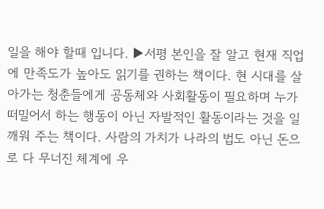일을 해야 할때 입니다. ▶서평 본인을 잘 알고 현재 직업에 만족도가 높아도 읽기를 권하는 책이다. 현 시대를 살아가는 청춘들에게 공동체와 사회활동이 필요하며 누가 떠밀어서 하는 행동이 아닌 자발적인 활동이라는 것을 일깨워 주는 책이다. 사람의 가치가 나라의 법도 아닌 돈으로 다 무너진 체계에 우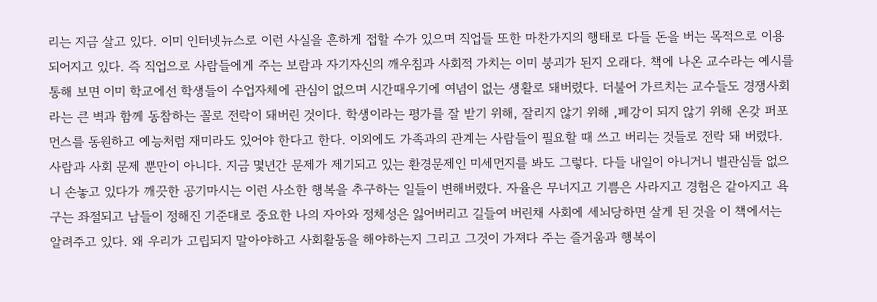리는 지금 살고 있다. 이미 인터넷뉴스로 이런 사실을 흔하게 접할 수가 있으며 직업들 또한 마찬가지의 행태로 다들 돈을 버는 목적으로 이용 되어지고 있다. 즉 직업으로 사람들에게 주는 보람과 자기자신의 깨우침과 사회적 가치는 이미 붕괴가 된지 오래다. 책에 나온 교수라는 예시를 통해 보면 이미 학교에선 학생들이 수업자체에 관심이 없으며 시간때우기에 여념이 없는 생활로 돼버렸다. 더불어 가르치는 교수들도 경쟁사회라는 큰 벽과 함께 동참하는 꼴로 전락이 돼버린 것이다. 학생이라는 평가를 잘 받기 위해, 잘리지 않기 위해 ,폐강이 되지 않기 위해 온갖 퍼포먼스를 동원하고 예능처럼 재미라도 있어야 한다고 한다. 이외에도 가족과의 관계는 사람들이 필요할 때 쓰고 버리는 것들로 전락 돼 버렸다. 사람과 사회 문제 뿐만이 아니다. 지금 몇년간 문제가 제기되고 있는 환경문제인 미세먼지를 봐도 그렇다. 다들 내일이 아니거니 별관심들 없으니 손놓고 있다가 깨끗한 공기마시는 이런 사소한 행복을 추구하는 일들이 변해버렸다. 자율은 무너지고 기쁨은 사라지고 경험은 같아지고 욕구는 좌절되고 남들이 정해진 기준대로 중요한 나의 자아와 정체성은 잃어버리고 길들여 버린채 사회에 세뇌당하면 살게 된 것을 이 책에서는 알려주고 있다. 왜 우리가 고립되지 말아야하고 사회활동을 해야하는지 그리고 그것이 가져다 주는 즐거움과 행복이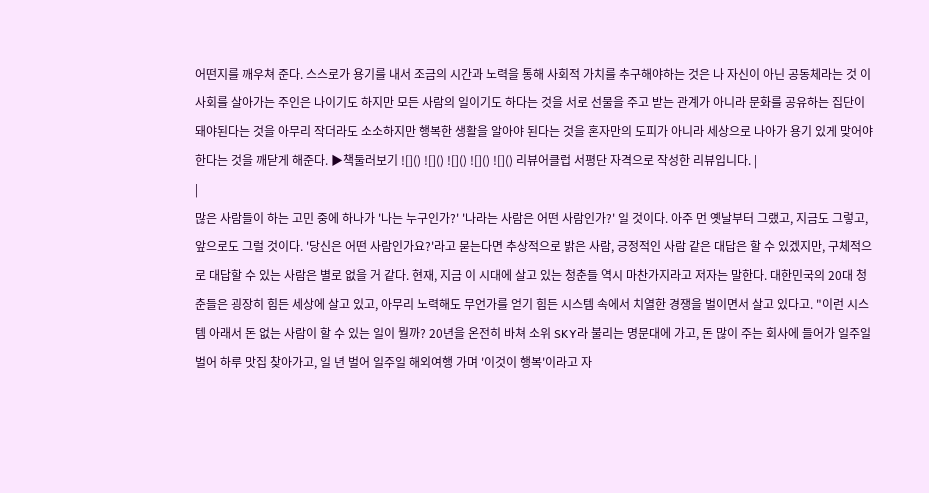어떤지를 깨우쳐 준다. 스스로가 용기를 내서 조금의 시간과 노력을 통해 사회적 가치를 추구해야하는 것은 나 자신이 아닌 공동체라는 것 이 사회를 살아가는 주인은 나이기도 하지만 모든 사람의 일이기도 하다는 것을 서로 선물을 주고 받는 관계가 아니라 문화를 공유하는 집단이 돼야된다는 것을 아무리 작더라도 소소하지만 행복한 생활을 알아야 된다는 것을 혼자만의 도피가 아니라 세상으로 나아가 용기 있게 맞어야 한다는 것을 깨닫게 해준다. ▶책둘러보기 ![]() ![]() ![]() ![]() ![]() 리뷰어클럽 서평단 자격으로 작성한 리뷰입니다. |
|
많은 사람들이 하는 고민 중에 하나가 '나는 누구인가?' '나라는 사람은 어떤 사람인가?' 일 것이다. 아주 먼 옛날부터 그랬고, 지금도 그렇고, 앞으로도 그럴 것이다. '당신은 어떤 사람인가요?'라고 묻는다면 추상적으로 밝은 사람, 긍정적인 사람 같은 대답은 할 수 있겠지만, 구체적으로 대답할 수 있는 사람은 별로 없을 거 같다. 현재, 지금 이 시대에 살고 있는 청춘들 역시 마찬가지라고 저자는 말한다. 대한민국의 20대 청춘들은 굉장히 힘든 세상에 살고 있고, 아무리 노력해도 무언가를 얻기 힘든 시스템 속에서 치열한 경쟁을 벌이면서 살고 있다고. "이런 시스템 아래서 돈 없는 사람이 할 수 있는 일이 뭘까? 20년을 온전히 바쳐 소위 SKY라 불리는 명문대에 가고, 돈 많이 주는 회사에 들어가 일주일 벌어 하루 맛집 찾아가고, 일 년 벌어 일주일 해외여행 가며 '이것이 행복'이라고 자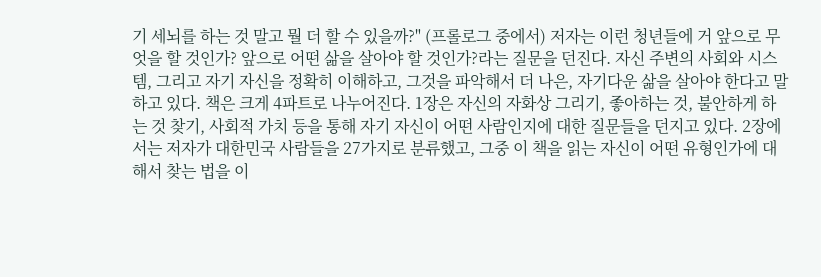기 세뇌를 하는 것 말고 뭘 더 할 수 있을까?" (프롤로그 중에서) 저자는 이런 청년들에 거 앞으로 무엇을 할 것인가? 앞으로 어떤 삶을 살아야 할 것인가?라는 질문을 던진다. 자신 주변의 사회와 시스템, 그리고 자기 자신을 정확히 이해하고, 그것을 파악해서 더 나은, 자기다운 삶을 살아야 한다고 말하고 있다. 책은 크게 4파트로 나누어진다. 1장은 자신의 자화상 그리기, 좋아하는 것, 불안하게 하는 것 찾기, 사회적 가치 등을 통해 자기 자신이 어떤 사람인지에 대한 질문들을 던지고 있다. 2장에서는 저자가 대한민국 사람들을 27가지로 분류했고, 그중 이 책을 읽는 자신이 어떤 유형인가에 대해서 찾는 법을 이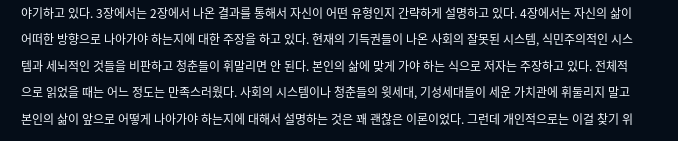야기하고 있다. 3장에서는 2장에서 나온 결과를 통해서 자신이 어떤 유형인지 간략하게 설명하고 있다. 4장에서는 자신의 삶이 어떠한 방향으로 나아가야 하는지에 대한 주장을 하고 있다. 현재의 기득권들이 나온 사회의 잘못된 시스템, 식민주의적인 시스템과 세뇌적인 것들을 비판하고 청춘들이 휘말리면 안 된다. 본인의 삶에 맞게 가야 하는 식으로 저자는 주장하고 있다. 전체적으로 읽었을 때는 어느 정도는 만족스러웠다. 사회의 시스템이나 청춘들의 윗세대, 기성세대들이 세운 가치관에 휘둘리지 말고 본인의 삶이 앞으로 어떻게 나아가야 하는지에 대해서 설명하는 것은 꽤 괜찮은 이론이었다. 그런데 개인적으로는 이걸 찾기 위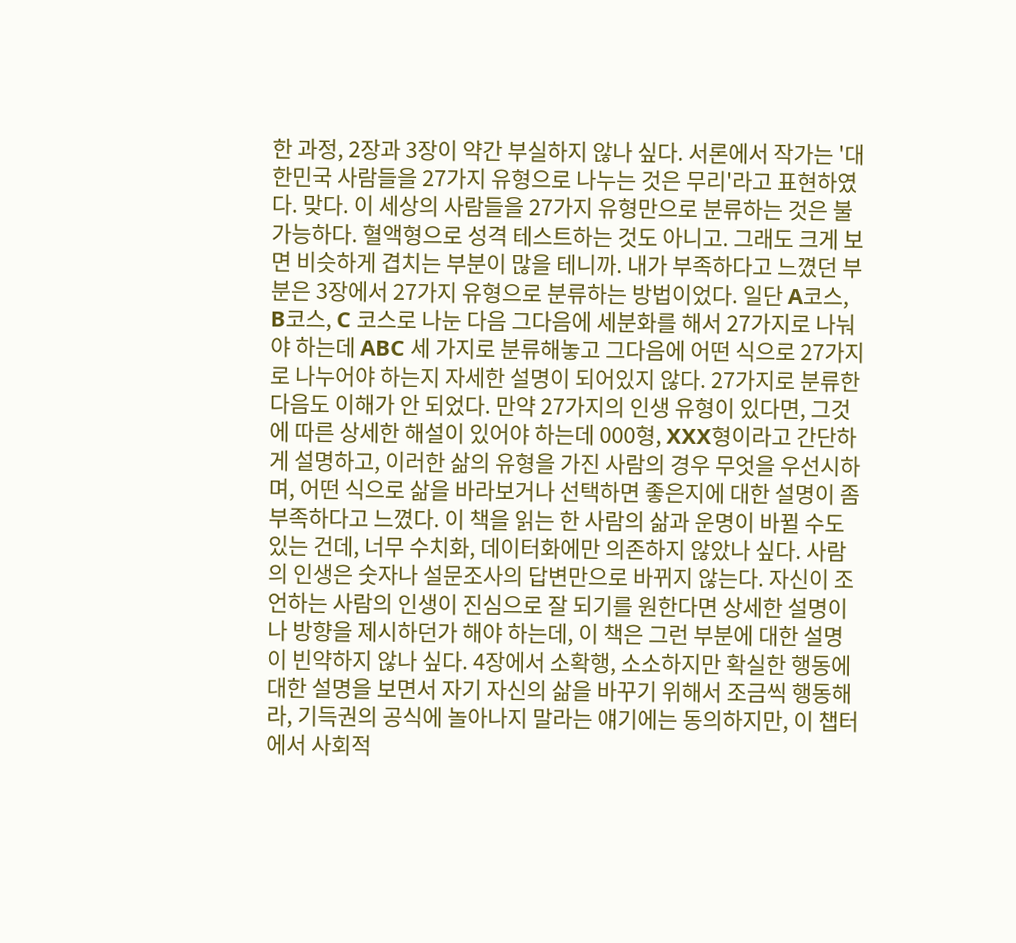한 과정, 2장과 3장이 약간 부실하지 않나 싶다. 서론에서 작가는 '대한민국 사람들을 27가지 유형으로 나누는 것은 무리'라고 표현하였다. 맞다. 이 세상의 사람들을 27가지 유형만으로 분류하는 것은 불가능하다. 혈액형으로 성격 테스트하는 것도 아니고. 그래도 크게 보면 비슷하게 겹치는 부분이 많을 테니까. 내가 부족하다고 느꼈던 부분은 3장에서 27가지 유형으로 분류하는 방법이었다. 일단 A코스, B코스, C 코스로 나눈 다음 그다음에 세분화를 해서 27가지로 나눠야 하는데 ABC 세 가지로 분류해놓고 그다음에 어떤 식으로 27가지로 나누어야 하는지 자세한 설명이 되어있지 않다. 27가지로 분류한 다음도 이해가 안 되었다. 만약 27가지의 인생 유형이 있다면, 그것에 따른 상세한 해설이 있어야 하는데 000형, XXX형이라고 간단하게 설명하고, 이러한 삶의 유형을 가진 사람의 경우 무엇을 우선시하며, 어떤 식으로 삶을 바라보거나 선택하면 좋은지에 대한 설명이 좀 부족하다고 느꼈다. 이 책을 읽는 한 사람의 삶과 운명이 바뀔 수도 있는 건데, 너무 수치화, 데이터화에만 의존하지 않았나 싶다. 사람의 인생은 숫자나 설문조사의 답변만으로 바뀌지 않는다. 자신이 조언하는 사람의 인생이 진심으로 잘 되기를 원한다면 상세한 설명이나 방향을 제시하던가 해야 하는데, 이 책은 그런 부분에 대한 설명이 빈약하지 않나 싶다. 4장에서 소확행, 소소하지만 확실한 행동에 대한 설명을 보면서 자기 자신의 삶을 바꾸기 위해서 조금씩 행동해라, 기득권의 공식에 놀아나지 말라는 얘기에는 동의하지만, 이 챕터에서 사회적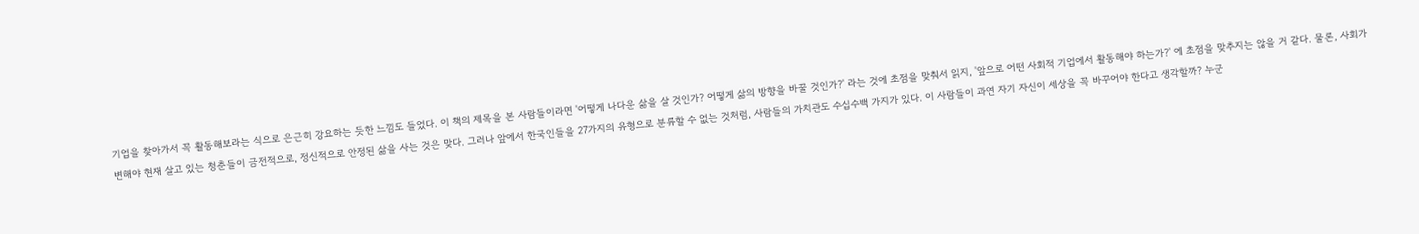기업을 찾아가서 꼭 활동해보라는 식으로 은근히 강요하는 듯한 느낌도 들었다. 이 책의 제목을 본 사람들이라면 '어떻게 나다운 삶을 살 것인가? 어떻게 삶의 방향을 바꿀 것인가?' 라는 것에 초점을 맞춰서 읽지, '앞으로 어떤 사회적 기업에서 활동해야 하는가?' 에 초점을 맞추지는 않을 거 같다. 물론, 사회가 변해야 현재 살고 있는 청춘들이 금전적으로, 정신적으로 안정된 삶을 사는 것은 맞다. 그러나 앞에서 한국인들을 27가지의 유형으로 분류할 수 없는 것처럼, 사람들의 가치관도 수십수백 가지가 있다. 이 사람들이 과연 자기 자신이 세상을 꼭 바꾸어야 한다고 생각할까? 누군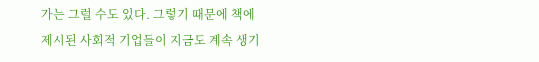가는 그럴 수도 있다. 그렇기 때문에 책에 제시된 사회적 기업들이 지금도 계속 생기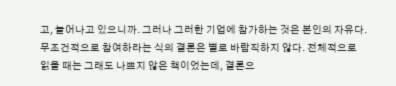고, 늘어나고 있으니까. 그러나 그러한 기업에 참가하는 것은 본인의 자유다. 무조건적으로 참여하라는 식의 결론은 별로 바람직하지 않다. 전체적으로 읽을 때는 그래도 나쁘지 않은 책이었는데, 결론으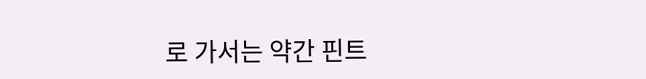로 가서는 약간 핀트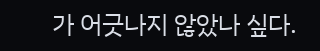가 어긋나지 않았나 싶다.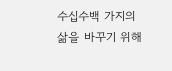수십수백 가지의 삶을 바꾸기 위해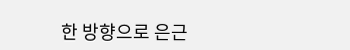한 방향으로 은근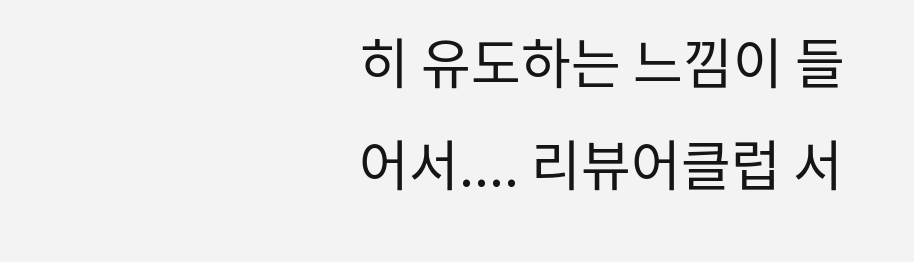히 유도하는 느낌이 들어서.... 리뷰어클럽 서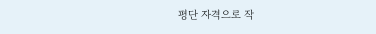평단 자격으로 작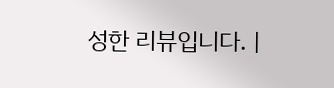성한 리뷰입니다. |